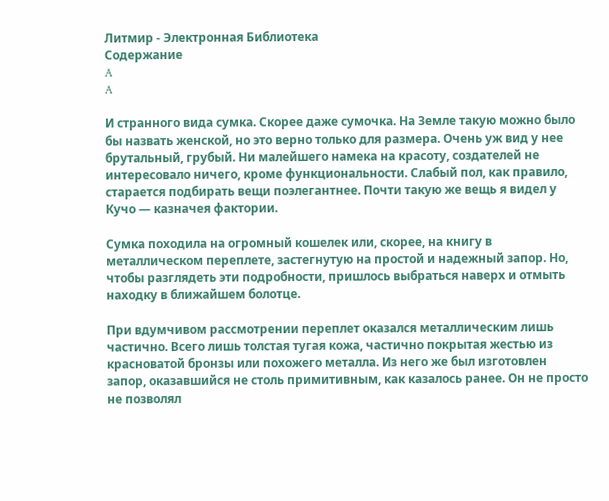Литмир - Электронная Библиотека
Содержание
A
A

И странного вида сумка. Скорее даже сумочка. На Земле такую можно было бы назвать женской, но это верно только для размера. Очень уж вид у нее брутальный, грубый. Ни малейшего намека на красоту, создателей не интересовало ничего, кроме функциональности. Слабый пол, как правило, старается подбирать вещи поэлегантнее. Почти такую же вещь я видел у Кучо — казначея фактории.

Сумка походила на огромный кошелек или, скорее, на книгу в металлическом переплете, застегнутую на простой и надежный запор. Но, чтобы разглядеть эти подробности, пришлось выбраться наверх и отмыть находку в ближайшем болотце.

При вдумчивом рассмотрении переплет оказался металлическим лишь частично. Всего лишь толстая тугая кожа, частично покрытая жестью из красноватой бронзы или похожего металла. Из него же был изготовлен запор, оказавшийся не столь примитивным, как казалось ранее. Он не просто не позволял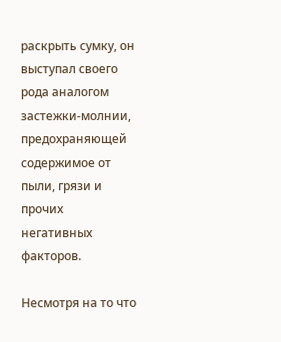раскрыть сумку, он выступал своего рода аналогом застежки-молнии, предохраняющей содержимое от пыли, грязи и прочих негативных факторов.

Несмотря на то что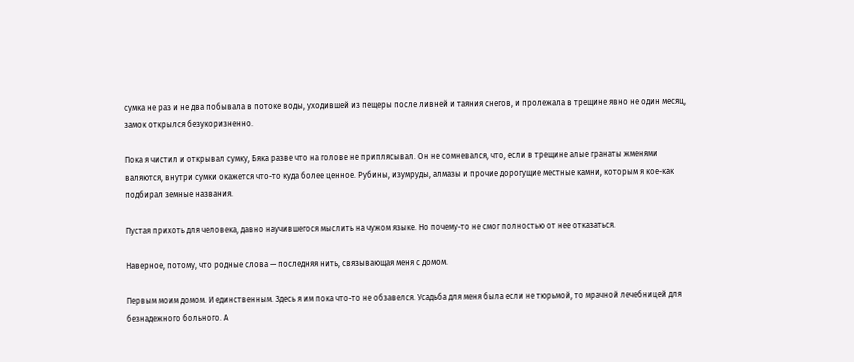сумка не раз и не два побывала в потоке воды, уходившей из пещеры после ливней и таяния снегов, и пролежала в трещине явно не один месяц, замок открылся безукоризненно.

Пока я чистил и открывал сумку, Бяка разве что на голове не приплясывал. Он не сомневался, что, если в трещине алые гранаты жменями валяются, внутри сумки окажется что-то куда более ценное. Рубины, изумруды, алмазы и прочие дорогущие местные камни, которым я кое-как подбирал земные названия.

Пустая прихоть для человека, давно научившегося мыслить на чужом языке. Но почему-то не смог полностью от нее отказаться.

Наверное, потому, что родные слова — последняя нить, связывающая меня с домом.

Первым моим домом. И единственным. Здесь я им пока что-то не обзавелся. Усадьба для меня была если не тюрьмой, то мрачной лечебницей для безнадежного больного. А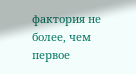фактория не более, чем первое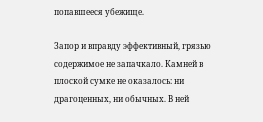попавшееся убежище.

Запор и вправду эффективный, грязью содержимое не запачкало. Камней в плоской сумке не оказалось: ни драгоценных, ни обычных. В ней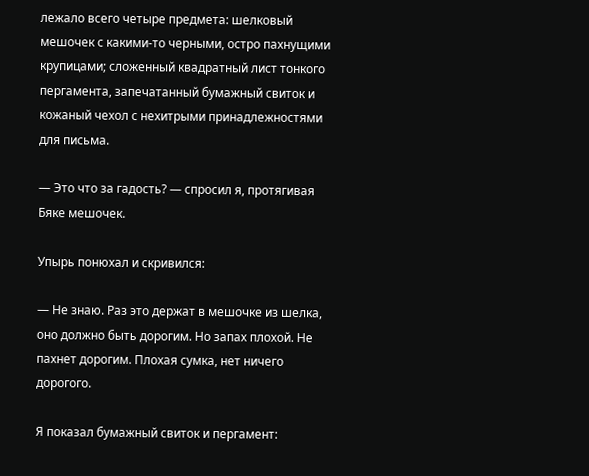лежало всего четыре предмета: шелковый мешочек с какими-то черными, остро пахнущими крупицами; сложенный квадратный лист тонкого пергамента, запечатанный бумажный свиток и кожаный чехол с нехитрыми принадлежностями для письма.

— Это что за гадость? — спросил я, протягивая Бяке мешочек.

Упырь понюхал и скривился:

— Не знаю. Раз это держат в мешочке из шелка, оно должно быть дорогим. Но запах плохой. Не пахнет дорогим. Плохая сумка, нет ничего дорогого.

Я показал бумажный свиток и пергамент: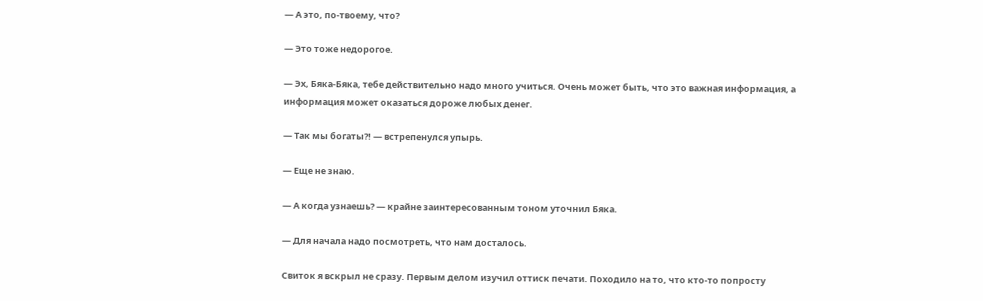— А это, по-твоему, что?

— Это тоже недорогое.

— Эх, Бяка-Бяка, тебе действительно надо много учиться. Очень может быть, что это важная информация, а информация может оказаться дороже любых денег.

— Так мы богаты?! — встрепенулся упырь.

— Еще не знаю.

— А когда узнаешь? — крайне заинтересованным тоном уточнил Бяка.

— Для начала надо посмотреть, что нам досталось.

Свиток я вскрыл не сразу. Первым делом изучил оттиск печати. Походило на то, что кто-то попросту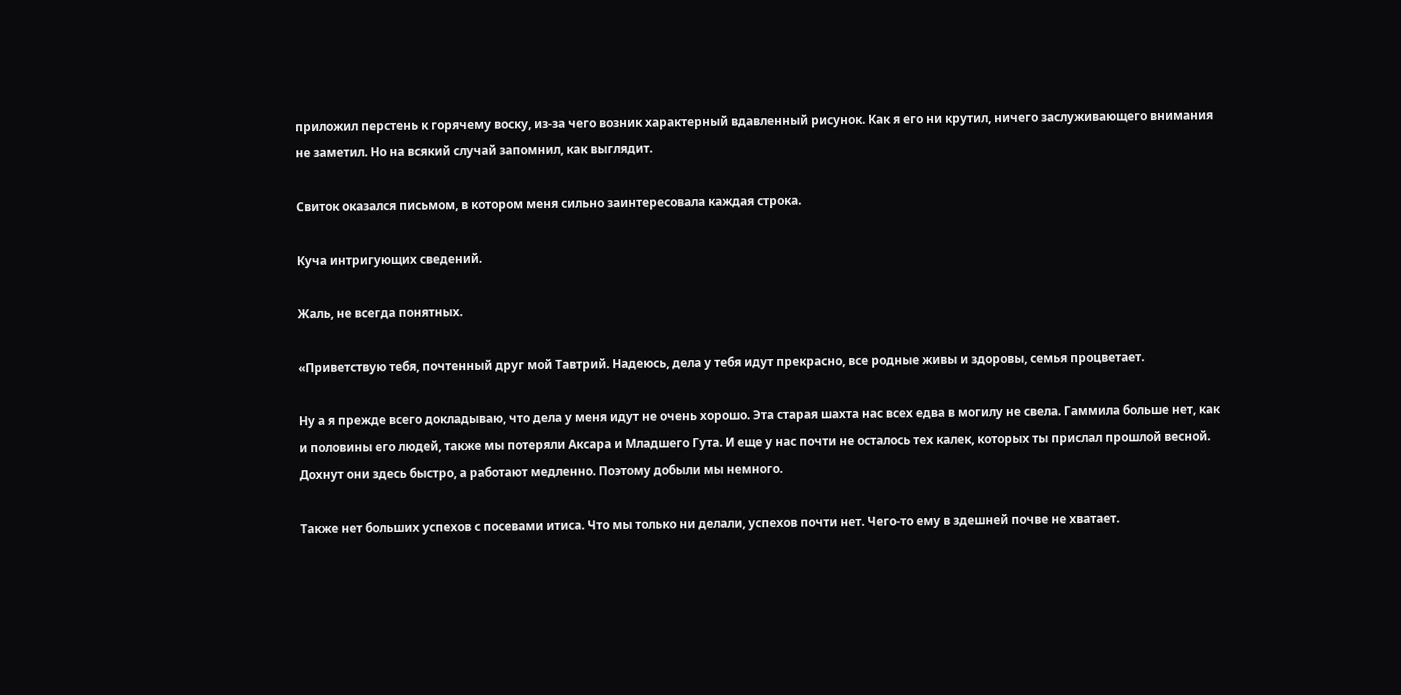приложил перстень к горячему воску, из-за чего возник характерный вдавленный рисунок. Как я его ни крутил, ничего заслуживающего внимания не заметил. Но на всякий случай запомнил, как выглядит.

Свиток оказался письмом, в котором меня сильно заинтересовала каждая строка.

Куча интригующих сведений.

Жаль, не всегда понятных.

«Приветствую тебя, почтенный друг мой Тавтрий. Надеюсь, дела у тебя идут прекрасно, все родные живы и здоровы, семья процветает.

Ну а я прежде всего докладываю, что дела у меня идут не очень хорошо. Эта старая шахта нас всех едва в могилу не свела. Гаммила больше нет, как и половины его людей, также мы потеряли Аксара и Младшего Гута. И еще у нас почти не осталось тех калек, которых ты прислал прошлой весной. Дохнут они здесь быстро, а работают медленно. Поэтому добыли мы немного.

Также нет больших успехов с посевами итиса. Что мы только ни делали, успехов почти нет. Чего-то ему в здешней почве не хватает.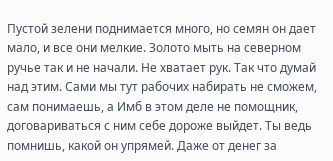Пустой зелени поднимается много, но семян он дает мало, и все они мелкие. Золото мыть на северном ручье так и не начали. Не хватает рук. Так что думай над этим. Сами мы тут рабочих набирать не сможем, сам понимаешь, а Имб в этом деле не помощник, договариваться с ним себе дороже выйдет. Ты ведь помнишь, какой он упрямей. Даже от денег за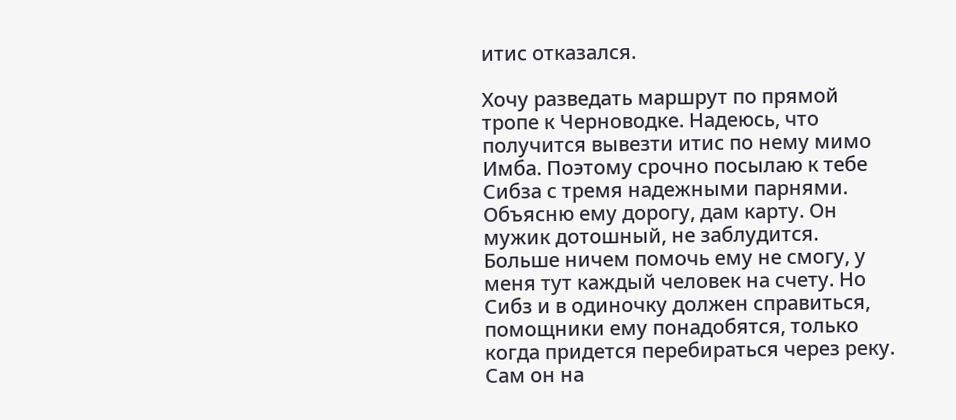итис отказался.

Хочу разведать маршрут по прямой тропе к Черноводке. Надеюсь, что получится вывезти итис по нему мимо Имба. Поэтому срочно посылаю к тебе Сибза с тремя надежными парнями. Объясню ему дорогу, дам карту. Он мужик дотошный, не заблудится. Больше ничем помочь ему не смогу, у меня тут каждый человек на счету. Но Сибз и в одиночку должен справиться, помощники ему понадобятся, только когда придется перебираться через реку. Сам он на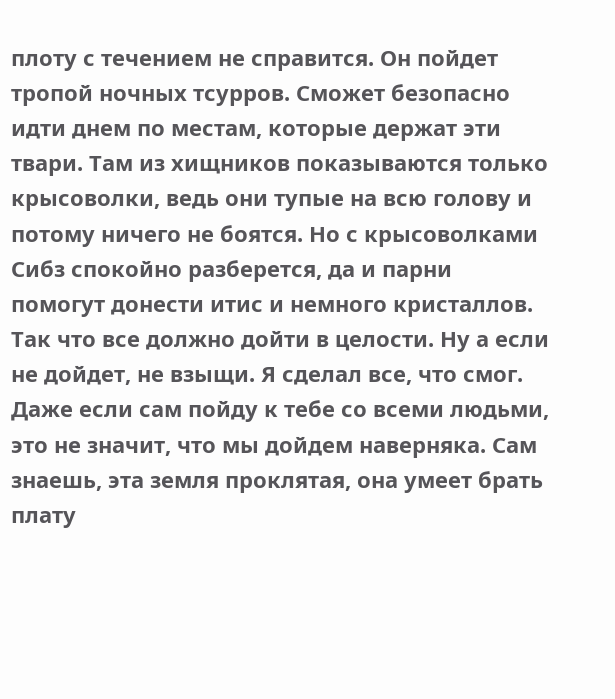плоту с течением не справится. Он пойдет тропой ночных тсурров. Сможет безопасно идти днем по местам, которые держат эти твари. Там из хищников показываются только крысоволки, ведь они тупые на всю голову и потому ничего не боятся. Но с крысоволками Сибз спокойно разберется, да и парни помогут донести итис и немного кристаллов. Так что все должно дойти в целости. Ну а если не дойдет, не взыщи. Я сделал все, что смог. Даже если сам пойду к тебе со всеми людьми, это не значит, что мы дойдем наверняка. Сам знаешь, эта земля проклятая, она умеет брать плату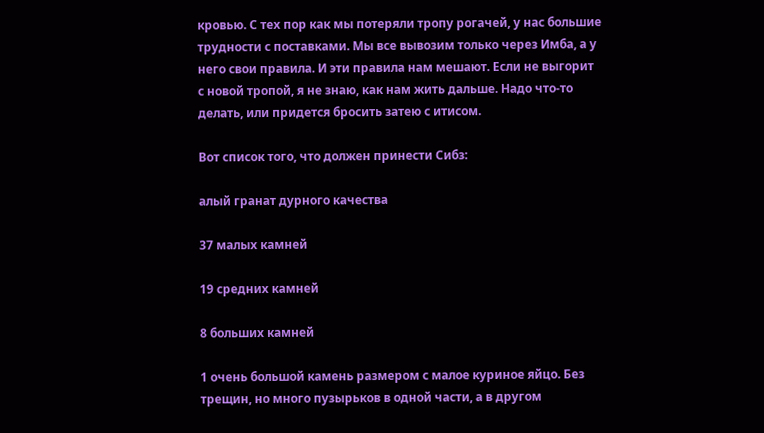кровью. С тех пор как мы потеряли тропу рогачей, у нас большие трудности с поставками. Мы все вывозим только через Имба, а у него свои правила. И эти правила нам мешают. Если не выгорит с новой тропой, я не знаю, как нам жить дальше. Надо что-то делать, или придется бросить затею с итисом.

Вот список того, что должен принести Сибз:

алый гранат дурного качества

37 малых камней

19 средних камней

8 больших камней

1 очень большой камень размером с малое куриное яйцо. Без трещин, но много пузырьков в одной части, а в другом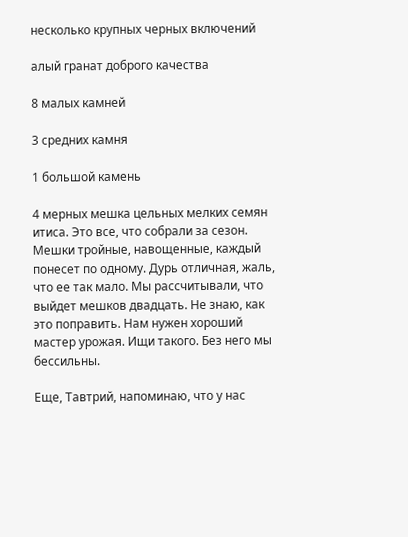несколько крупных черных включений

алый гранат доброго качества

8 малых камней

3 средних камня

1 большой камень

4 мерных мешка цельных мелких семян итиса. Это все, что собрали за сезон. Мешки тройные, навощенные, каждый понесет по одному. Дурь отличная, жаль, что ее так мало. Мы рассчитывали, что выйдет мешков двадцать. Не знаю, как это поправить. Нам нужен хороший мастер урожая. Ищи такого. Без него мы бессильны.

Еще, Тавтрий, напоминаю, что у нас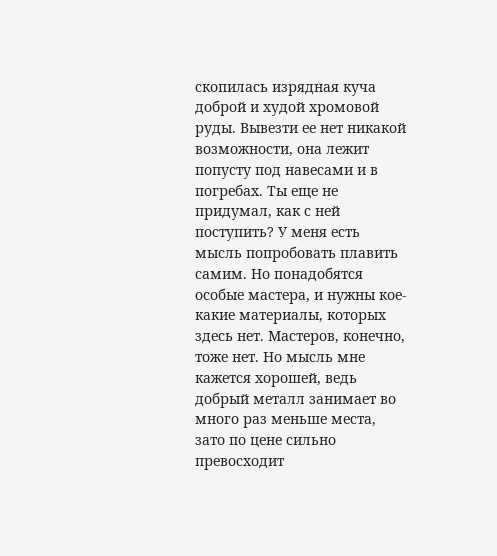скопилась изрядная куча доброй и худой хромовой руды. Вывезти ее нет никакой возможности, она лежит попусту под навесами и в погребах. Ты еще не придумал, как с ней поступить? У меня есть мысль попробовать плавить самим. Но понадобятся особые мастера, и нужны кое-какие материалы, которых здесь нет. Мастеров, конечно, тоже нет. Но мысль мне кажется хорошей, ведь добрый металл занимает во много раз меньше места, зато по цене сильно превосходит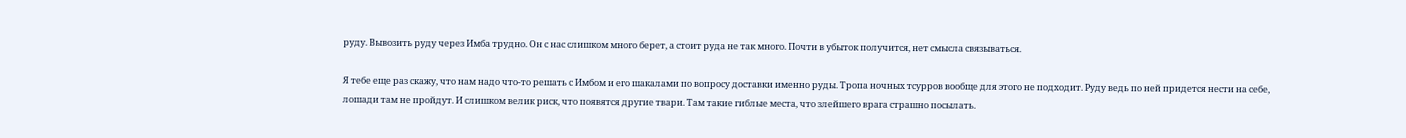руду. Вывозить руду через Имба трудно. Он с нас слишком много берет, а стоит руда не так много. Почти в убыток получится, нет смысла связываться.

Я тебе еще раз скажу, что нам надо что-то решать с Имбом и его шакалами по вопросу доставки именно руды. Тропа ночных тсурров вообще для этого не подходит. Руду ведь по ней придется нести на себе, лошади там не пройдут. И слишком велик риск, что появятся другие твари. Там такие гиблые места, что злейшего врага страшно посылать.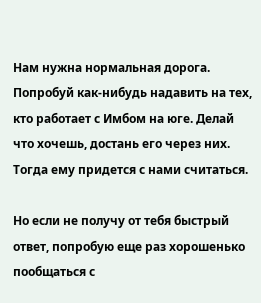Нам нужна нормальная дорога. Попробуй как-нибудь надавить на тех, кто работает с Имбом на юге. Делай что хочешь, достань его через них. Тогда ему придется с нами считаться.

Но если не получу от тебя быстрый ответ, попробую еще раз хорошенько пообщаться с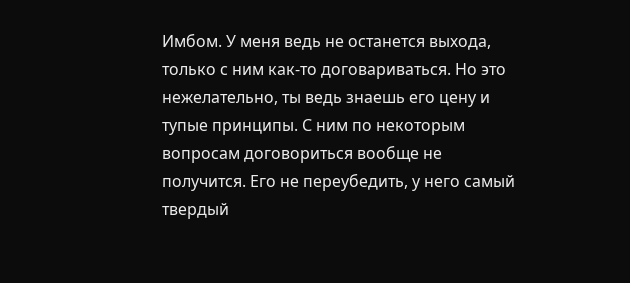Имбом. У меня ведь не останется выхода, только с ним как-то договариваться. Но это нежелательно, ты ведь знаешь его цену и тупые принципы. С ним по некоторым вопросам договориться вообще не получится. Его не переубедить, у него самый твердый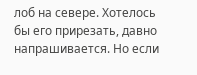лоб на севере. Хотелось бы его прирезать, давно напрашивается. Но если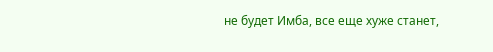не будет Имба, все еще хуже станет,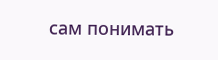сам понимать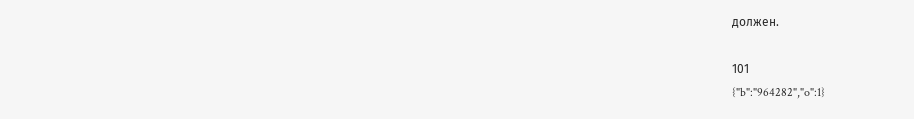должен.

101
{"b":"964282","o":1}